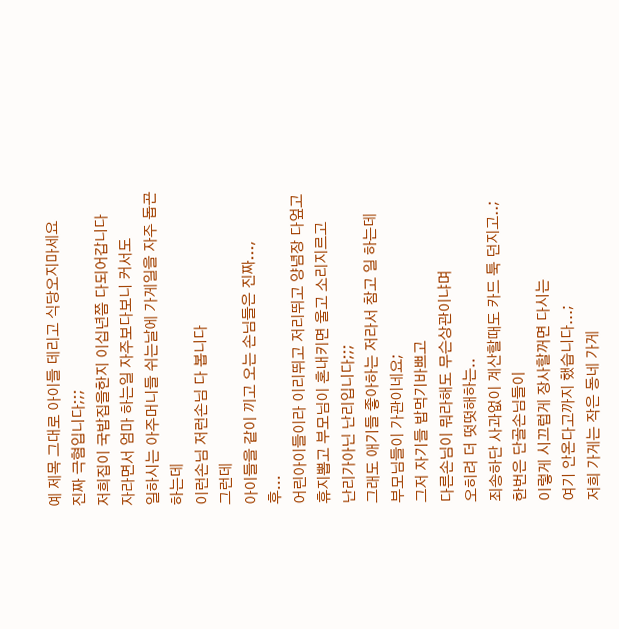예 제목 그대로 아이들 데리고 식당오지마세요
진짜 극혐입니다;;;
저희집이 국밥집을한지 이십년쯤 다되어갑니다
자라면서 엄마 하는일 자주보다보니 커서도
일하시는 아주머니들 쉬는날에 가게일을 자주 돕곤하는데
이런손님 저런손님 다 봅니다
그런데
아이들을 같이 끼고 오는 손님들은 진짜...,
후...
어린아이들이라 이리뛰고 저리뛰고 양념장 다엎고
휴지뽑고 부모님이 혼내키면 울고 소리지르고
난리가아닌 난리입니다;;;
그래도 애기들 좋아하는 저라서 참고 일 하는데
부모님들이 가관이네요;
그저 자기들 밥먹기바쁘고
다른손님이 뭐라해도 무슨상관이냐며
오히려 더 떳떳해하는..
죄송하단 사과없이 계산할때도 카드 툭 던지고..;
한번은 단골손님들이
이렇게 시끄럽게 장사할꺼면 다시는
여기 안온다고까지 했습니다...;
저희 가게는 작은 동네 가게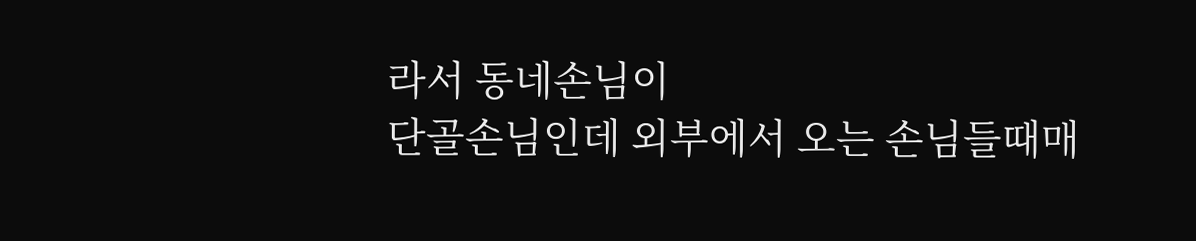라서 동네손님이
단골손님인데 외부에서 오는 손님들때매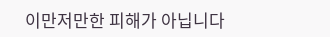이만저만한 피해가 아닙니다